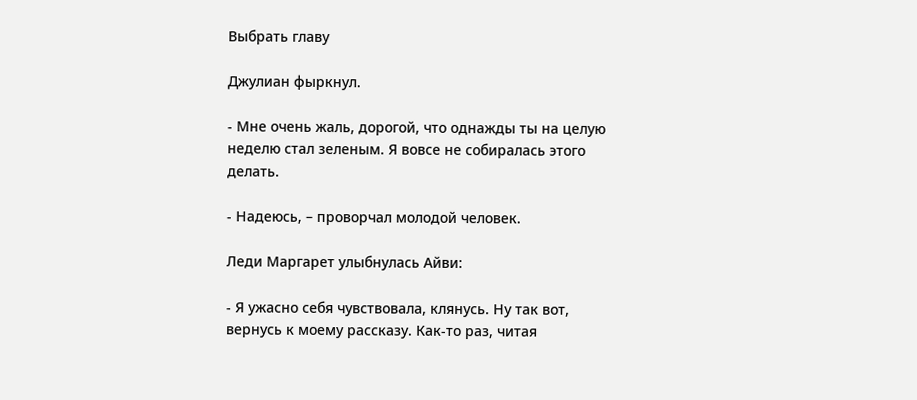Выбрать главу

Джулиан фыркнул.

- Мне очень жаль, дорогой, что однажды ты на целую неделю стал зеленым. Я вовсе не собиралась этого делать.

- Надеюсь, – проворчал молодой человек.

Леди Маргарет улыбнулась Айви:

- Я ужасно себя чувствовала, клянусь. Ну так вот, вернусь к моему рассказу. Как-то раз, читая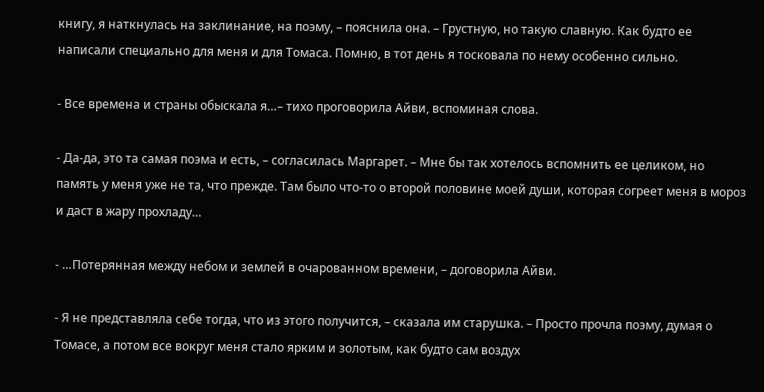книгу, я наткнулась на заклинание, на поэму, – пояснила она. – Грустную, но такую славную. Как будто ее написали специально для меня и для Томаса. Помню, в тот день я тосковала по нему особенно сильно.

- Все времена и страны обыскала я…– тихо проговорила Айви, вспоминая слова.

- Да-да, это та самая поэма и есть, – согласилась Маргарет. – Мне бы так хотелось вспомнить ее целиком, но память у меня уже не та, что прежде. Там было что-то о второй половине моей души, которая согреет меня в мороз и даст в жару прохладу…

- …Потерянная между небом и землей в очарованном времени, – договорила Айви.

- Я не представляла себе тогда, что из этого получится, – сказала им старушка. – Просто прочла поэму, думая о Томасе, а потом все вокруг меня стало ярким и золотым, как будто сам воздух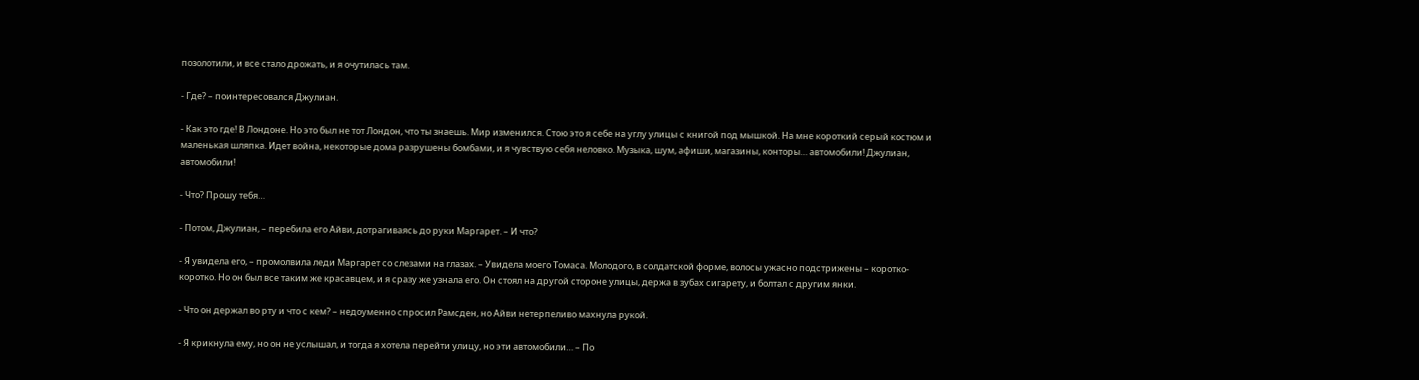позолотили, и все стало дрожать, и я очутилась там.

- Где? – поинтересовался Джулиан.

- Как это где! В Лондоне. Но это был не тот Лондон, что ты знаешь. Мир изменился. Стою это я себе на углу улицы с книгой под мышкой. На мне короткий серый костюм и маленькая шляпка. Идет война, некоторые дома разрушены бомбами, и я чувствую себя неловко. Музыка, шум, афиши, магазины, конторы… автомобили! Джулиан, автомобили!

- Что? Прошу тебя…

- Потом, Джулиан, – перебила его Айви, дотрагиваясь до руки Маргарет. – И что?

- Я увидела его, – промолвила леди Маргарет со слезами на глазах. – Увидела моего Томаса. Молодого, в солдатской форме, волосы ужасно подстрижены – коротко-коротко. Но он был все таким же красавцем, и я сразу же узнала его. Он стоял на другой стороне улицы, держа в зубах сигарету, и болтал с другим янки.

- Что он держал во рту и что с кем? – недоуменно спросил Рамсден, но Айви нетерпеливо махнула рукой.

- Я крикнула ему, но он не услышал, и тогда я хотела перейти улицу, но эти автомобили… – По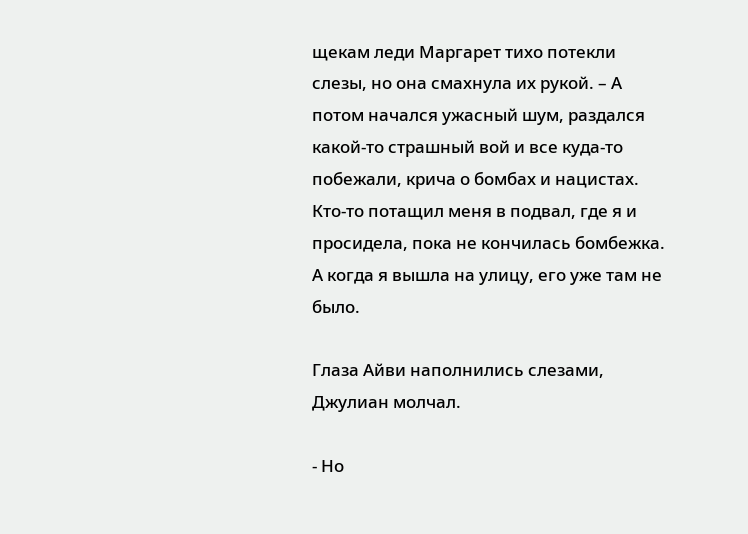щекам леди Маргарет тихо потекли слезы, но она смахнула их рукой. – А потом начался ужасный шум, раздался какой-то страшный вой и все куда-то побежали, крича о бомбах и нацистах. Кто-то потащил меня в подвал, где я и просидела, пока не кончилась бомбежка. А когда я вышла на улицу, его уже там не было.

Глаза Айви наполнились слезами, Джулиан молчал.

- Но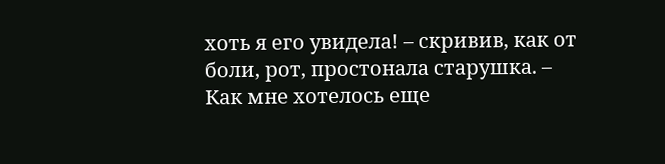хоть я его увидела! – скривив, как от боли, рот, простонала старушка. – Как мне хотелось еще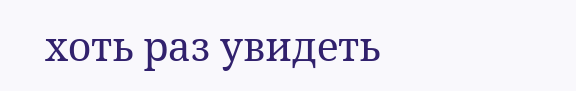хоть раз увидеть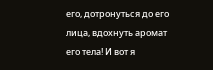его, дотронуться до его лица, вдохнуть аромат его тела! И вот я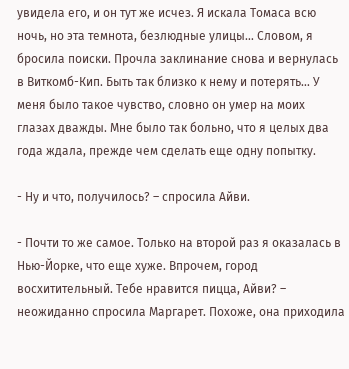увидела его, и он тут же исчез. Я искала Томаса всю ночь, но эта темнота, безлюдные улицы… Словом, я бросила поиски. Прочла заклинание снова и вернулась в Виткомб-Кип. Быть так близко к нему и потерять… У меня было такое чувство, словно он умер на моих глазах дважды. Мне было так больно, что я целых два года ждала, прежде чем сделать еще одну попытку.

- Ну и что, получилось? – спросила Айви.

- Почти то же самое. Только на второй раз я оказалась в Нью-Йорке, что еще хуже. Впрочем, город восхитительный. Тебе нравится пицца, Айви? – неожиданно спросила Маргарет. Похоже, она приходила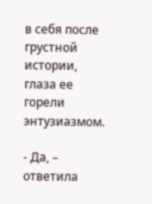в себя после грустной истории, глаза ее горели энтузиазмом.

- Да, – ответила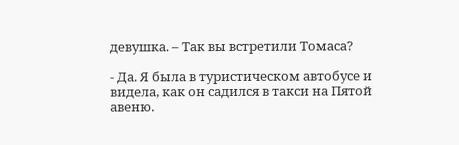девушка. – Так вы встретили Томаса?

- Да. Я была в туристическом автобусе и видела, как он садился в такси на Пятой авеню.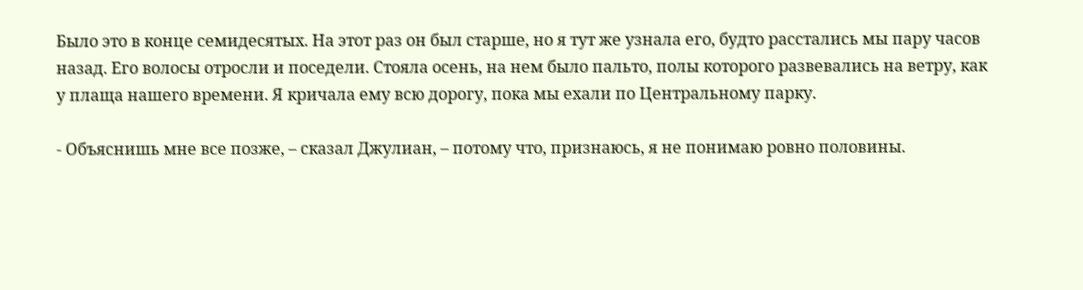Было это в конце семидесятых. На этот раз он был старше, но я тут же узнала его, будто расстались мы пару часов назад. Его волосы отросли и поседели. Стояла осень, на нем было пальто, полы которого развевались на ветру, как у плаща нашего времени. Я кричала ему всю дорогу, пока мы ехали по Центральному парку.

- Объяснишь мне все позже, – сказал Джулиан, – потому что, признаюсь, я не понимаю ровно половины.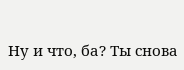Ну и что, ба? Ты снова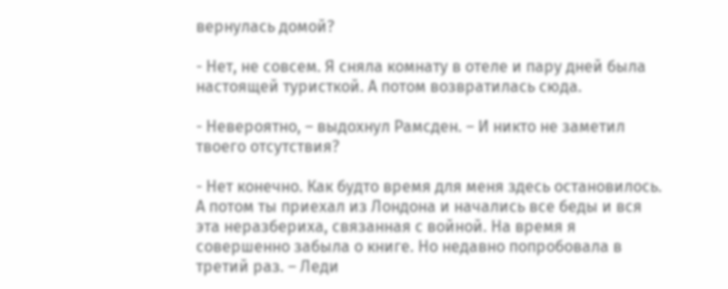вернулась домой?

- Нет, не совсем. Я сняла комнату в отеле и пару дней была настоящей туристкой. А потом возвратилась сюда.

- Невероятно, – выдохнул Рамсден. – И никто не заметил твоего отсутствия?

- Нет конечно. Как будто время для меня здесь остановилось. А потом ты приехал из Лондона и начались все беды и вся эта неразбериха, связанная с войной. На время я совершенно забыла о книге. Но недавно попробовала в третий раз. – Леди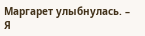Маргарет улыбнулась. – Я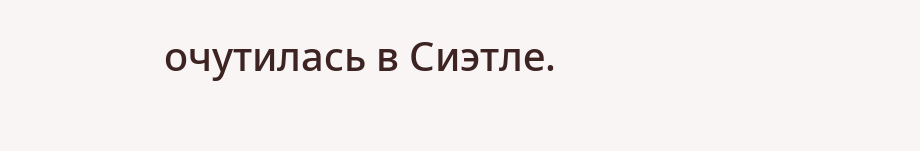очутилась в Сиэтле.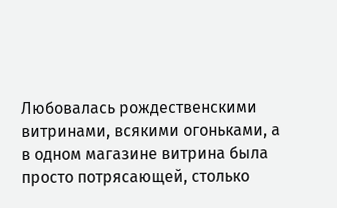Любовалась рождественскими витринами, всякими огоньками, а в одном магазине витрина была просто потрясающей, столько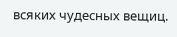всяких чудесных вещиц.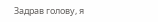Задрав голову, я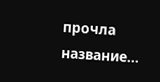прочла название…